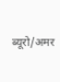ब्यूरो/अमर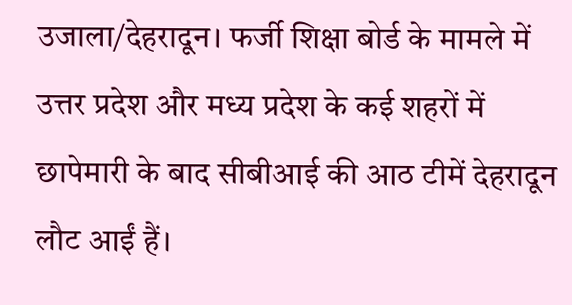उजाला/देहरादून। फर्जी शिक्षा बोर्ड के मामले में उत्तर प्रदेश और मध्य प्रदेश के कई शहरों में छापेमारी के बाद सीबीआई की आठ टीमें देहरादून लौट आईं हैं।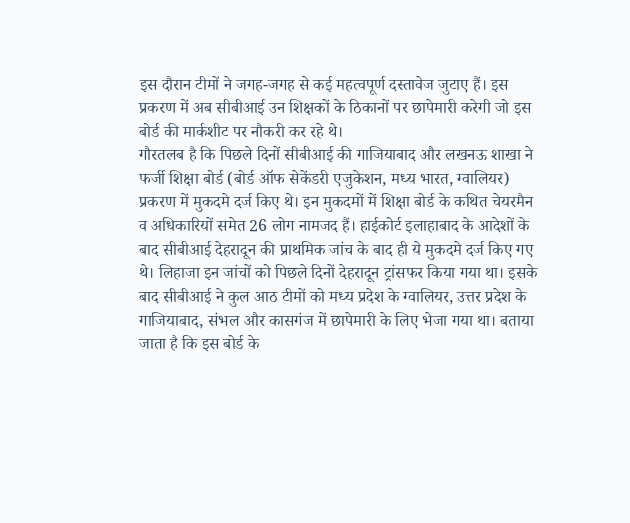इस दौरान टीमों ने जगह-जगह से कई महत्वपूर्ण दस्तावेज जुटाए हैं। इस प्रकरण में अब सीबीआई उन शिक्षकों के ठिकानों पर छापेमारी करेगी जो इस बोर्ड की मार्कशीट पर नौकरी कर रहे थे।
गौरतलब है कि पिछले दिनों सीबीआई की गाजियाबाद और लखनऊ शाखा ने फर्जी शिक्षा बोर्ड (बोर्ड ऑफ सेकेंडरी एजुकेशन, मध्य भारत, ग्वालियर) प्रकरण में मुकदमे दर्ज किए थे। इन मुकदमों में शिक्षा बोर्ड के कथित चेयरमैन व अधिकारियों समेत 26 लोग नामजद हैं। हाईकोर्ट इलाहाबाद के आदेशों के बाद सीबीआई देहरादून की प्राथमिक जांच के बाद ही ये मुकदमे दर्ज किए गए थे। लिहाजा इन जांचों को पिछले दिनों देहरादून ट्रांसफर किया गया था। इसके बाद सीबीआई ने कुल आठ टीमों को मध्य प्रदेश के ग्वालियर, उत्तर प्रदेश के गाजियाबाद, संभल और कासगंज में छापेमारी के लिए भेजा गया था। बताया जाता है कि इस बोर्ड के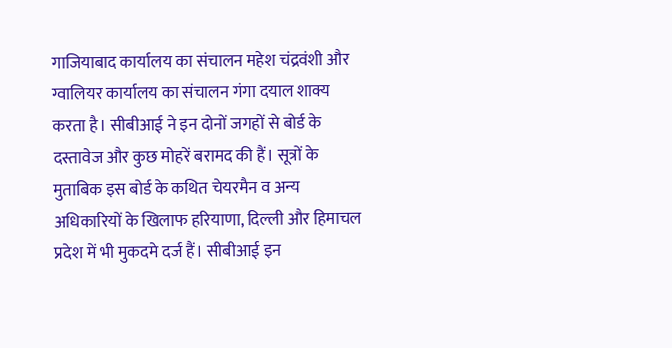गाजियाबाद कार्यालय का संचालन महेश चंद्रवंशी और ग्वालियर कार्यालय का संचालन गंगा दयाल शाक्य करता है। सीबीआई ने इन दोनों जगहों से बोर्ड के दस्तावेज और कुछ मोहरें बरामद की हैं। सूत्रों के मुताबिक इस बोर्ड के कथित चेयरमैन व अन्य अधिकारियों के खिलाफ हरियाणा, दिल्ली और हिमाचल प्रदेश में भी मुकदमे दर्ज हैं। सीबीआई इन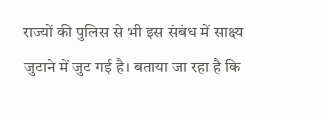राज्यों की पुलिस से भी इस संबंध में साक्ष्य जुटाने में जुट गई है। बताया जा रहा है कि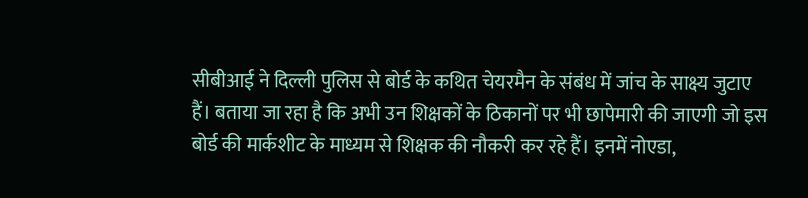सीबीआई ने दिल्ली पुलिस से बोर्ड के कथित चेयरमैन के संबंध में जांच के साक्ष्य जुटाए हैं। बताया जा रहा है कि अभी उन शिक्षकों के ठिकानों पर भी छापेमारी की जाएगी जो इस बोर्ड की मार्कशीट के माध्यम से शिक्षक की नौकरी कर रहे हैं। इनमें नोएडा,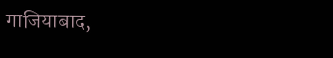गाजियाबाद,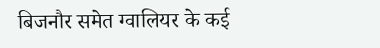बिजनौर समेत ग्वालियर के कई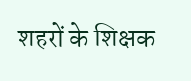शहरों के शिक्षक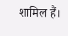शामिल हैं।